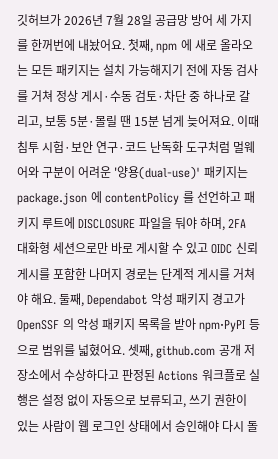깃허브가 2026년 7월 28일 공급망 방어 세 가지를 한꺼번에 내놨어요. 첫째, npm 에 새로 올라오는 모든 패키지는 설치 가능해지기 전에 자동 검사를 거쳐 정상 게시·수동 검토·차단 중 하나로 갈리고, 보통 5분·몰릴 땐 15분 넘게 늦어져요. 이때 침투 시험·보안 연구·코드 난독화 도구처럼 멀웨어와 구분이 어려운 '양용(dual-use)' 패키지는 package.json 에 contentPolicy 를 선언하고 패키지 루트에 DISCLOSURE 파일을 둬야 하며, 2FA 대화형 세션으로만 바로 게시할 수 있고 OIDC 신뢰 게시를 포함한 나머지 경로는 단계적 게시를 거쳐야 해요. 둘째, Dependabot 악성 패키지 경고가 OpenSSF 의 악성 패키지 목록을 받아 npm·PyPI 등으로 범위를 넓혔어요. 셋째, github.com 공개 저장소에서 수상하다고 판정된 Actions 워크플로 실행은 설정 없이 자동으로 보류되고, 쓰기 권한이 있는 사람이 웹 로그인 상태에서 승인해야 다시 돌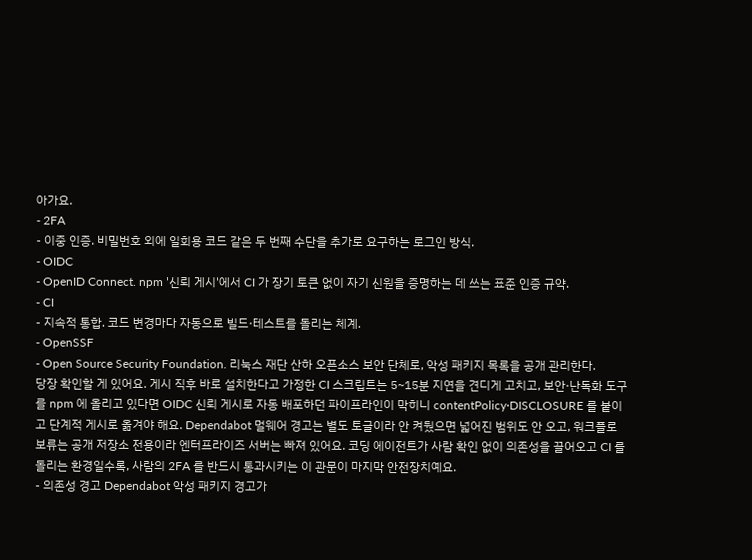아가요.
- 2FA
- 이중 인증. 비밀번호 외에 일회용 코드 같은 두 번째 수단을 추가로 요구하는 로그인 방식.
- OIDC
- OpenID Connect. npm '신뢰 게시'에서 CI 가 장기 토큰 없이 자기 신원을 증명하는 데 쓰는 표준 인증 규약.
- CI
- 지속적 통합. 코드 변경마다 자동으로 빌드·테스트를 돌리는 체계.
- OpenSSF
- Open Source Security Foundation. 리눅스 재단 산하 오픈소스 보안 단체로, 악성 패키지 목록을 공개 관리한다.
당장 확인할 게 있어요. 게시 직후 바로 설치한다고 가정한 CI 스크립트는 5~15분 지연을 견디게 고치고, 보안·난독화 도구를 npm 에 올리고 있다면 OIDC 신뢰 게시로 자동 배포하던 파이프라인이 막히니 contentPolicy·DISCLOSURE 를 붙이고 단계적 게시로 옮겨야 해요. Dependabot 멀웨어 경고는 별도 토글이라 안 켜뒀으면 넓어진 범위도 안 오고, 워크플로 보류는 공개 저장소 전용이라 엔터프라이즈 서버는 빠져 있어요. 코딩 에이전트가 사람 확인 없이 의존성을 끌어오고 CI 를 돌리는 환경일수록, 사람의 2FA 를 반드시 통과시키는 이 관문이 마지막 안전장치예요.
- 의존성 경고 Dependabot 악성 패키지 경고가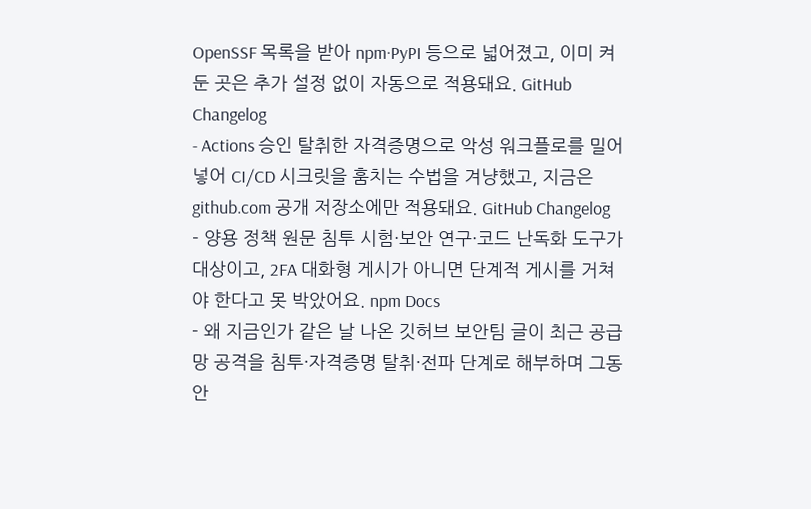OpenSSF 목록을 받아 npm·PyPI 등으로 넓어졌고, 이미 켜둔 곳은 추가 설정 없이 자동으로 적용돼요. GitHub Changelog
- Actions 승인 탈취한 자격증명으로 악성 워크플로를 밀어 넣어 CI/CD 시크릿을 훔치는 수법을 겨냥했고, 지금은 github.com 공개 저장소에만 적용돼요. GitHub Changelog
- 양용 정책 원문 침투 시험·보안 연구·코드 난독화 도구가 대상이고, 2FA 대화형 게시가 아니면 단계적 게시를 거쳐야 한다고 못 박았어요. npm Docs
- 왜 지금인가 같은 날 나온 깃허브 보안팀 글이 최근 공급망 공격을 침투·자격증명 탈취·전파 단계로 해부하며 그동안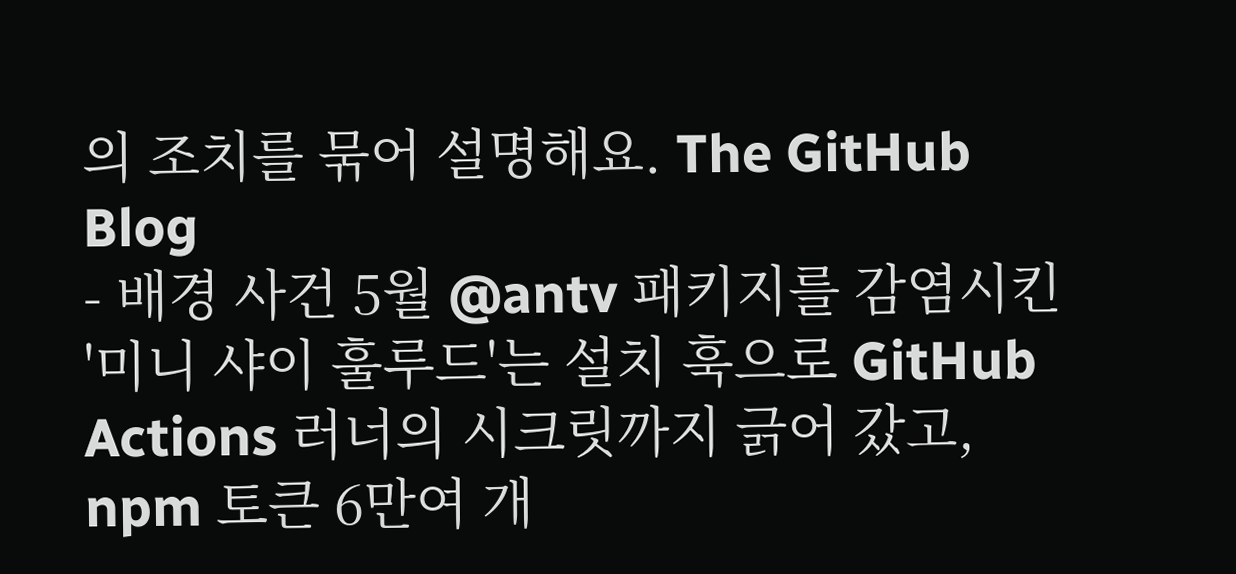의 조치를 묶어 설명해요. The GitHub Blog
- 배경 사건 5월 @antv 패키지를 감염시킨 '미니 샤이 훌루드'는 설치 훅으로 GitHub Actions 러너의 시크릿까지 긁어 갔고, npm 토큰 6만여 개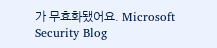가 무효화됐어요. Microsoft Security Blog